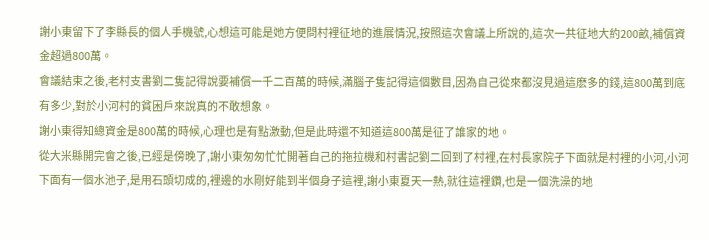謝小東留下了李縣長的個人手機號,心想這可能是她方便問村裡征地的進展情況,按照這次會議上所說的,這次一共征地大約200畝,補償資金超過800萬。
會議結束之後,老村支書劉二隻記得說要補償一千二百萬的時候,滿腦子隻記得這個數目,因為自己從來都沒見過這麽多的錢,這800萬到底有多少,對於小河村的貧困戶來說真的不敢想象。
謝小東得知總資金是800萬的時候,心理也是有點激動,但是此時還不知道這800萬是征了誰家的地。
從大米縣開完會之後,已經是傍晚了,謝小東匆匆忙忙開著自己的拖拉機和村書記劉二回到了村裡,在村長家院子下面就是村裡的小河,小河下面有一個水池子,是用石頭切成的,裡邊的水剛好能到半個身子這裡,謝小東夏天一熱,就往這裡鑽,也是一個洗澡的地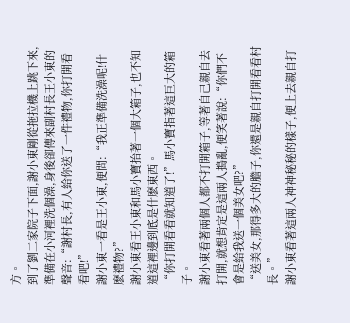方。
到了劉二家院子下面,謝小東剛從拖拉機上跳下來,準備在小河裡洗個澡,身後卻傳來副村長王小東的聲音:“謝村長,有人給你送了一件禮物,你打開看看吧!”
謝小東一看是王小東,便問:“我正準備洗澡呢!什麽禮物?”
謝小東看王小東和馬小寶抬著一個大箱子,也不知道這裡邊到底是什麽東西。
“你打開看看就知道了!”馬小寶指著這巨大的箱子。
謝小東看著兩個人都不打開箱子,等著自己親自去打開,就想肯定是這兩人搗亂,便笑著說:“你們不會是給我送一個美女吧?”
“送美女,那得多大的膽子,你還是親自打開看看村長。”
謝小東看著這兩人神神秘秘的樣子,便上去親自打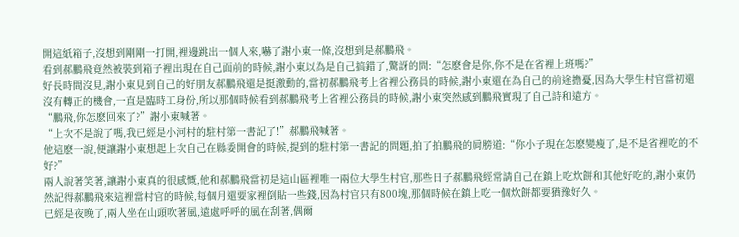開這紙箱子,沒想到剛剛一打開,裡邊跳出一個人來,嚇了謝小東一條,沒想到是郝鵬飛。
看到郝鵬飛竟然被裝到箱子裡出現在自己面前的時候,謝小東以為是自己搞錯了,驚訝的問:“怎麽會是你,你不是在省裡上班嗎?”
好長時間沒見,謝小東見到自己的好朋友郝鵬飛還是挺激動的,當初郝鵬飛考上省裡公務員的時候,謝小東還在為自己的前途擔憂,因為大學生村官當初還沒有轉正的機會,一直是臨時工身份,所以那個時候看到郝鵬飛考上省裡公務員的時候,謝小東突然感到鵬飛實現了自己詩和遠方。
“鵬飛,你怎麽回來了?”謝小東喊著。
“上次不是說了嗎,我已經是小河村的駐村第一書記了!”郝鵬飛喊著。
他這麽一說,便讓謝小東想起上次自己在縣委開會的時候,提到的駐村第一書記的問題,拍了拍鵬飛的肩膀道:“你小子現在怎麽變瘦了,是不是省裡吃的不好?”
兩人說著笑著,讓謝小東真的很感慨,他和郝鵬飛當初是這山區裡唯一兩位大學生村官,那些日子郝鵬飛經常請自己在鎮上吃炊餅和其他好吃的,謝小東仍然記得郝鵬飛來這裡當村官的時候,每個月還要家裡倒貼一些錢,因為村官只有800塊,那個時候在鎮上吃一個炊餅都要猶豫好久。
已經是夜晚了,兩人坐在山頭吹著風,遠處呼呼的風在刮著,偶爾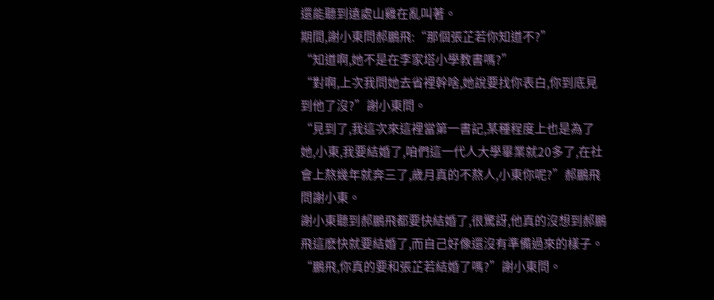還能聽到遠處山雞在亂叫著。
期間,謝小東問郝鵬飛:“那個張芷若你知道不?”
“知道啊,她不是在李家塔小學教書嗎?”
“對啊,上次我問她去省裡幹啥,她說要找你表白,你到底見到他了沒?”謝小東問。
“見到了,我這次來這裡當第一書記,某種程度上也是為了她,小東,我要結婚了,咱們這一代人大學畢業就20多了,在社會上熬幾年就奔三了,歲月真的不熬人,小東你呢?”郝鵬飛問謝小東。
謝小東聽到郝鵬飛都要快結婚了,很驚訝,他真的沒想到郝鵬飛這麽快就要結婚了,而自己好像還沒有準備過來的樣子。
“鵬飛,你真的要和張芷若結婚了嗎?”謝小東問。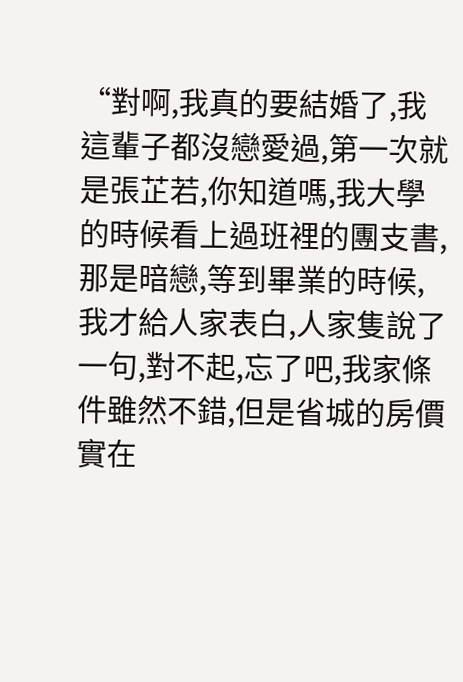“對啊,我真的要結婚了,我這輩子都沒戀愛過,第一次就是張芷若,你知道嗎,我大學的時候看上過班裡的團支書,那是暗戀,等到畢業的時候,我才給人家表白,人家隻說了一句,對不起,忘了吧,我家條件雖然不錯,但是省城的房價實在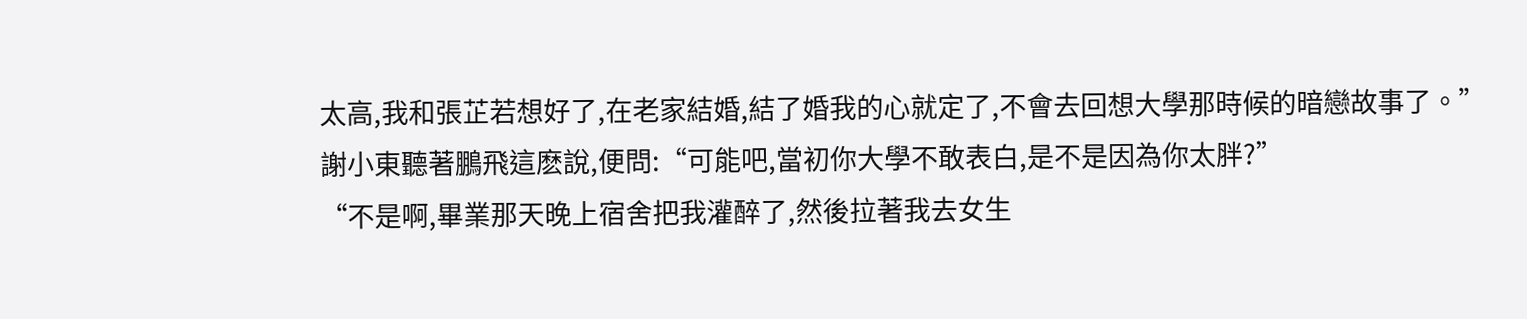太高,我和張芷若想好了,在老家結婚,結了婚我的心就定了,不會去回想大學那時候的暗戀故事了。”
謝小東聽著鵬飛這麽說,便問:“可能吧,當初你大學不敢表白,是不是因為你太胖?”
“不是啊,畢業那天晚上宿舍把我灌醉了,然後拉著我去女生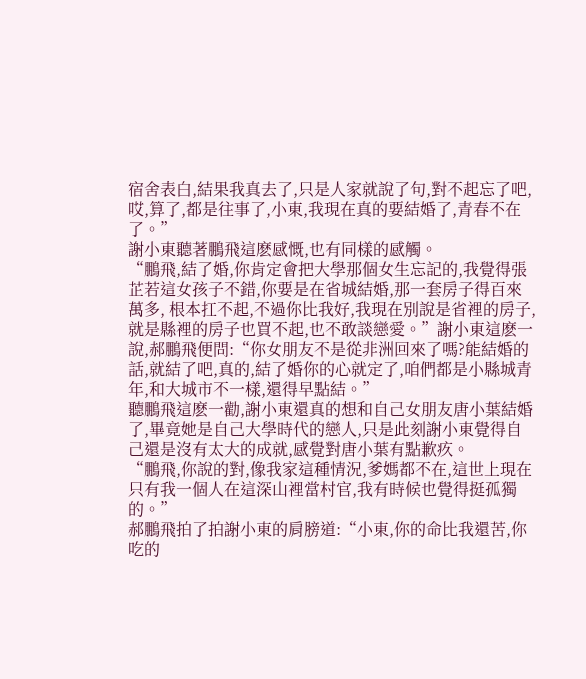宿舍表白,結果我真去了,只是人家就說了句,對不起忘了吧,哎,算了,都是往事了,小東,我現在真的要結婚了,青春不在了。”
謝小東聽著鵬飛這麽感慨,也有同樣的感觸。
“鵬飛,結了婚,你肯定會把大學那個女生忘記的,我覺得張芷若這女孩子不錯,你要是在省城結婚,那一套房子得百來萬多, 根本扛不起,不過你比我好,我現在別說是省裡的房子,就是縣裡的房子也買不起,也不敢談戀愛。”謝小東這麽一說,郝鵬飛便問:“你女朋友不是從非洲回來了嗎?能結婚的話,就結了吧,真的,結了婚你的心就定了,咱們都是小縣城青年,和大城市不一樣,還得早點結。”
聽鵬飛這麽一勸,謝小東還真的想和自己女朋友唐小葉結婚了,畢竟她是自己大學時代的戀人,只是此刻謝小東覺得自己還是沒有太大的成就,感覺對唐小葉有點歉疚。
“鵬飛,你說的對,像我家這種情況,爹媽都不在,這世上現在只有我一個人在這深山裡當村官,我有時候也覺得挺孤獨的。”
郝鵬飛拍了拍謝小東的肩膀道:“小東,你的命比我還苦,你吃的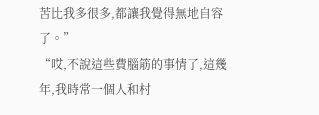苦比我多很多,都讓我覺得無地自容了。”
“哎,不說這些費腦筋的事情了,這幾年,我時常一個人和村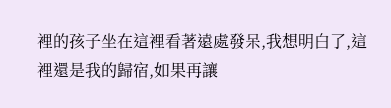裡的孩子坐在這裡看著遠處發呆,我想明白了,這裡還是我的歸宿,如果再讓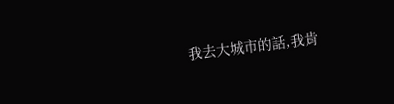我去大城市的話,我肯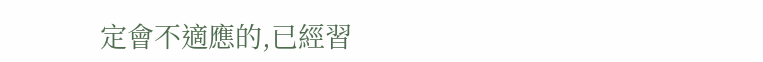定會不適應的,已經習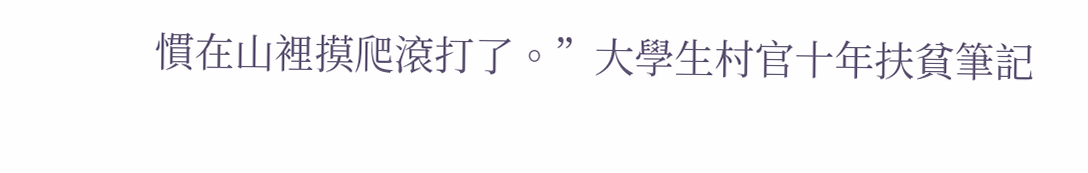慣在山裡摸爬滾打了。”大學生村官十年扶貧筆記